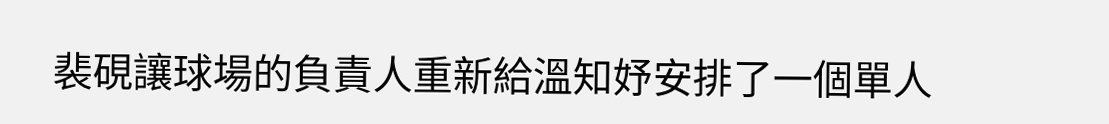裴硯讓球場的負責人重新給溫知妤安排了一個單人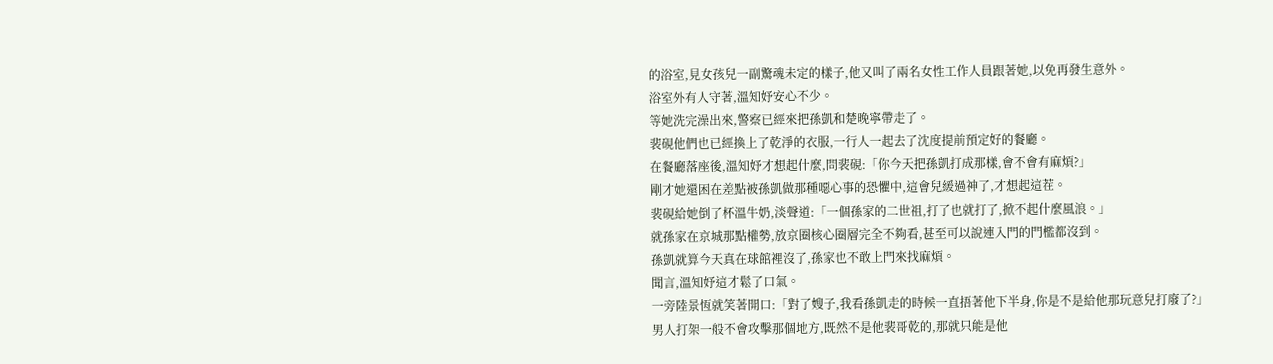的浴室,見女孩兒一副驚魂未定的樣子,他又叫了兩名女性工作人員跟著她,以免再發生意外。
浴室外有人守著,溫知妤安心不少。
等她洗完澡出來,警察已經來把孫凱和楚晚寧帶走了。
裴硯他們也已經換上了乾淨的衣服,一行人一起去了沈度提前預定好的餐廳。
在餐廳落座後,溫知妤才想起什麼,問裴硯:「你今天把孫凱打成那樣,會不會有麻煩?」
剛才她還困在差點被孫凱做那種噁心事的恐懼中,這會兒緩過神了,才想起這茬。
裴硯給她倒了杯溫牛奶,淡聲道:「一個孫家的二世祖,打了也就打了,掀不起什麼風浪。」
就孫家在京城那點權勢,放京圈核心圈層完全不夠看,甚至可以說連入門的門檻都沒到。
孫凱就算今天真在球館裡沒了,孫家也不敢上門來找麻煩。
聞言,溫知妤這才鬆了口氣。
一旁陸景恆就笑著開口:「對了嫂子,我看孫凱走的時候一直捂著他下半身,你是不是給他那玩意兒打廢了?」
男人打架一般不會攻擊那個地方,既然不是他裴哥乾的,那就只能是他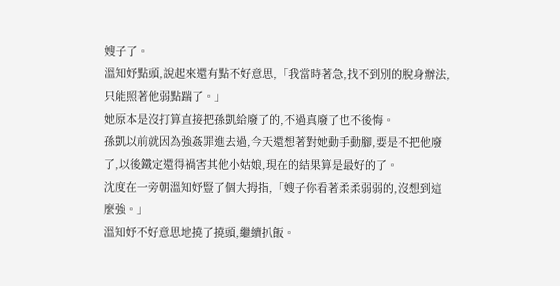嫂子了。
溫知妤點頭,說起來還有點不好意思,「我當時著急,找不到別的脫身辦法,只能照著他弱點踹了。」
她原本是沒打算直接把孫凱給廢了的,不過真廢了也不後悔。
孫凱以前就因為強姦罪進去過,今天還想著對她動手動腳,要是不把他廢了,以後鐵定還得禍害其他小姑娘,現在的結果算是最好的了。
沈度在一旁朝溫知妤豎了個大拇指,「嫂子你看著柔柔弱弱的,沒想到這麼強。」
溫知妤不好意思地撓了撓頭,繼續扒飯。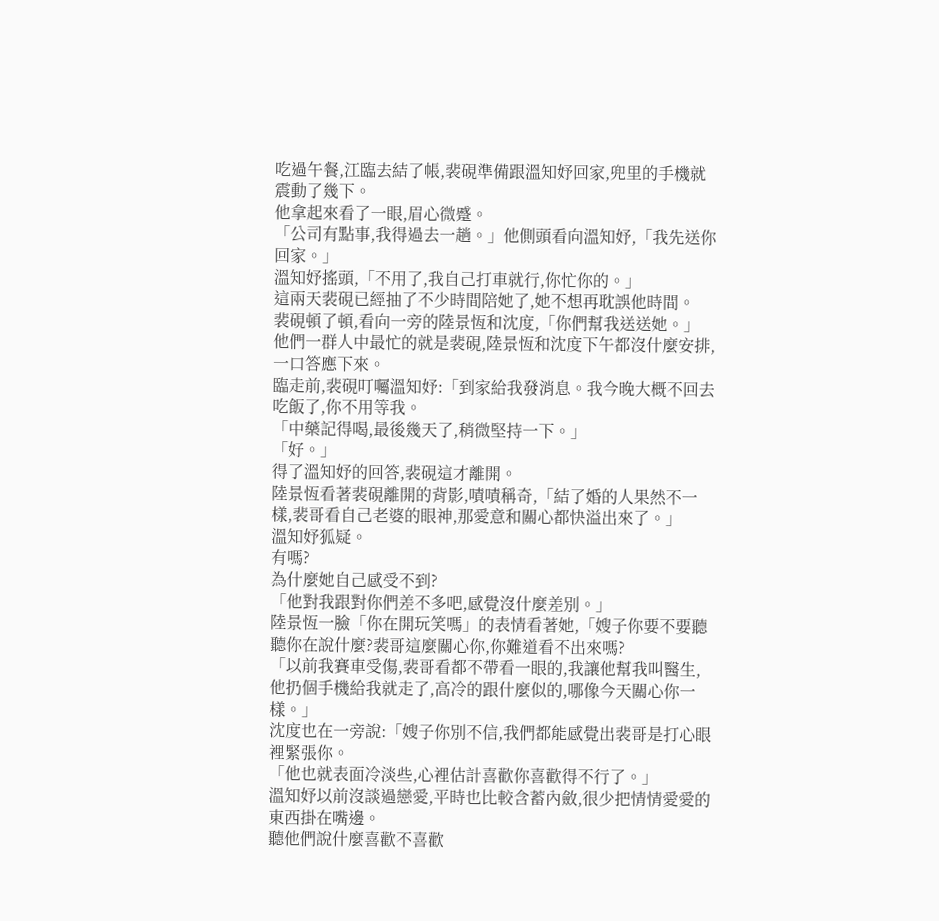吃過午餐,江臨去結了帳,裴硯準備跟溫知妤回家,兜里的手機就震動了幾下。
他拿起來看了一眼,眉心微蹙。
「公司有點事,我得過去一趟。」他側頭看向溫知妤,「我先送你回家。」
溫知妤搖頭,「不用了,我自己打車就行,你忙你的。」
這兩天裴硯已經抽了不少時間陪她了,她不想再耽誤他時間。
裴硯頓了頓,看向一旁的陸景恆和沈度,「你們幫我送送她。」
他們一群人中最忙的就是裴硯,陸景恆和沈度下午都沒什麼安排,一口答應下來。
臨走前,裴硯叮囑溫知妤:「到家給我發消息。我今晚大概不回去吃飯了,你不用等我。
「中藥記得喝,最後幾天了,稍微堅持一下。」
「好。」
得了溫知妤的回答,裴硯這才離開。
陸景恆看著裴硯離開的背影,嘖嘖稱奇,「結了婚的人果然不一樣,裴哥看自己老婆的眼神,那愛意和關心都快溢出來了。」
溫知妤狐疑。
有嗎?
為什麼她自己感受不到?
「他對我跟對你們差不多吧,感覺沒什麼差別。」
陸景恆一臉「你在開玩笑嗎」的表情看著她,「嫂子你要不要聽聽你在說什麼?裴哥這麼關心你,你難道看不出來嗎?
「以前我賽車受傷,裴哥看都不帶看一眼的,我讓他幫我叫醫生,他扔個手機給我就走了,高冷的跟什麼似的,哪像今天關心你一樣。」
沈度也在一旁說:「嫂子你別不信,我們都能感覺出裴哥是打心眼裡緊張你。
「他也就表面冷淡些,心裡估計喜歡你喜歡得不行了。」
溫知妤以前沒談過戀愛,平時也比較含蓄內斂,很少把情情愛愛的東西掛在嘴邊。
聽他們說什麼喜歡不喜歡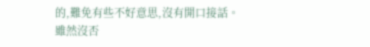的,難免有些不好意思,沒有開口接話。
雖然沒否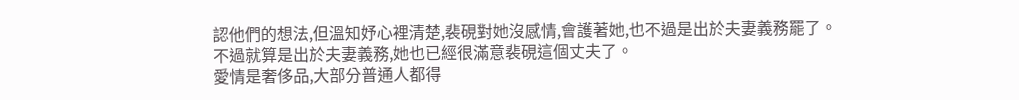認他們的想法,但溫知妤心裡清楚,裴硯對她沒感情,會護著她,也不過是出於夫妻義務罷了。
不過就算是出於夫妻義務,她也已經很滿意裴硯這個丈夫了。
愛情是奢侈品,大部分普通人都得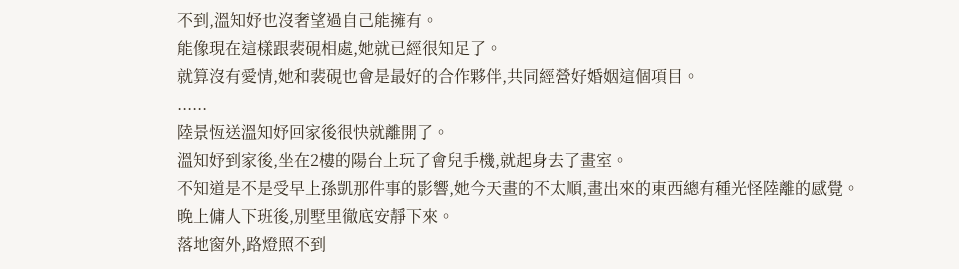不到,溫知妤也沒奢望過自己能擁有。
能像現在這樣跟裴硯相處,她就已經很知足了。
就算沒有愛情,她和裴硯也會是最好的合作夥伴,共同經營好婚姻這個項目。
......
陸景恆送溫知妤回家後很快就離開了。
溫知妤到家後,坐在2樓的陽台上玩了會兒手機,就起身去了畫室。
不知道是不是受早上孫凱那件事的影響,她今天畫的不太順,畫出來的東西總有種光怪陸離的感覺。
晚上傭人下班後,別墅里徹底安靜下來。
落地窗外,路燈照不到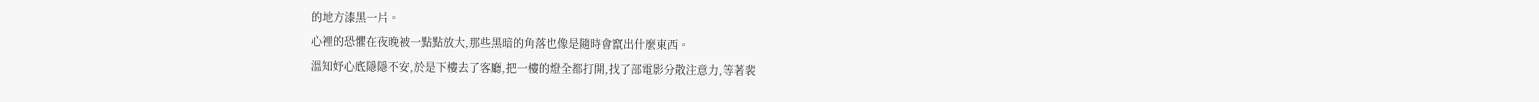的地方漆黑一片。
心裡的恐懼在夜晚被一點點放大,那些黑暗的角落也像是隨時會竄出什麼東西。
溫知妤心底隱隱不安,於是下樓去了客廳,把一樓的燈全都打開,找了部電影分散注意力,等著裴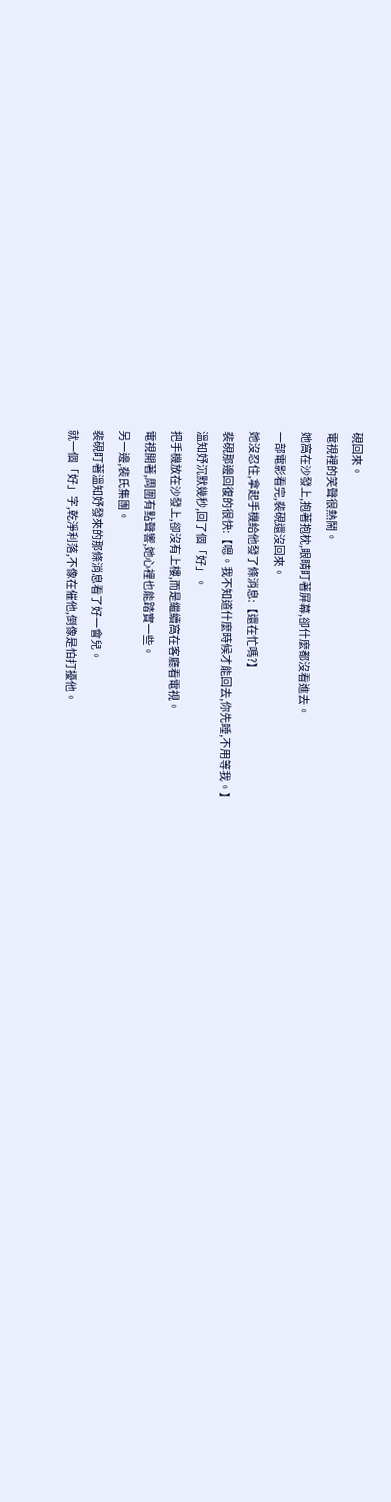硯回來。
電視裡的笑聲很熱鬧。
她窩在沙發上,抱著抱枕,眼睛盯著屏幕,卻什麼都沒看進去。
一部電影看完,裴硯還沒回來。
她沒忍住,拿起手機給他發了條消息:【還在忙嗎?】
裴硯那邊回復的很快:【嗯。我不知道什麼時候才能回去,你先睡,不用等我。】
溫知妤沉默幾秒,回了個「好」。
把手機放在沙發上,卻沒有上樓,而是繼續窩在客廳看電視。
電視開著,周圍有點聲響,她心裡也能踏實一些。
另一邊,裴氏集團。
裴硯盯著溫知妤發來的那條消息看了好一會兒。
就一個「好」字,乾淨利落,不像在催他,倒像是怕打擾他。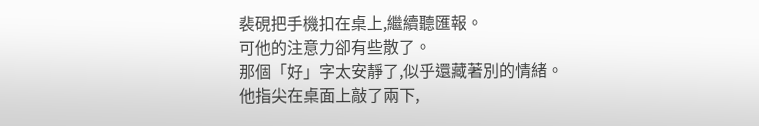裴硯把手機扣在桌上,繼續聽匯報。
可他的注意力卻有些散了。
那個「好」字太安靜了,似乎還藏著別的情緒。
他指尖在桌面上敲了兩下,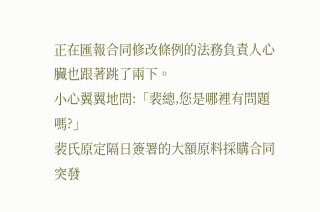正在匯報合同修改條例的法務負責人心臟也跟著跳了兩下。
小心翼翼地問:「裴總,您是哪裡有問題嗎?」
裴氏原定隔日簽署的大額原料採購合同突發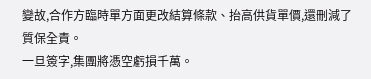變故,合作方臨時單方面更改結算條款、抬高供貨單價,還刪減了質保全責。
一旦簽字,集團將憑空虧損千萬。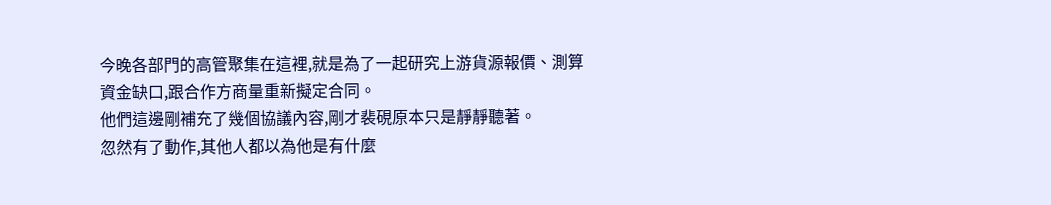今晚各部門的高管聚集在這裡,就是為了一起研究上游貨源報價、測算資金缺口,跟合作方商量重新擬定合同。
他們這邊剛補充了幾個協議內容,剛才裴硯原本只是靜靜聽著。
忽然有了動作,其他人都以為他是有什麼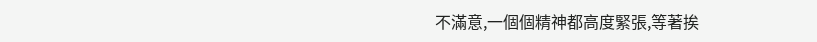不滿意,一個個精神都高度緊張,等著挨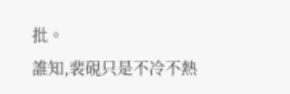批。
誰知,裴硯只是不冷不熱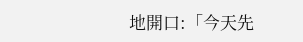地開口:「今天先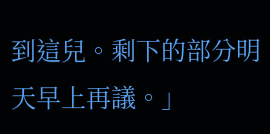到這兒。剩下的部分明天早上再議。」